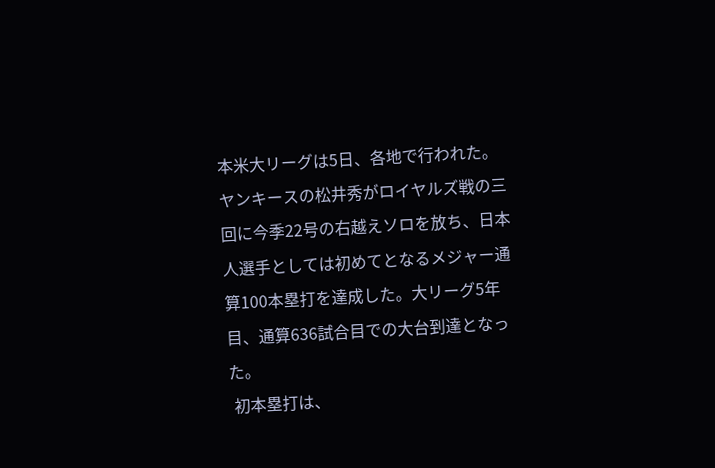本米大リーグは5日、各地で行われた。ヤンキースの松井秀がロイヤルズ戦の三回に今季22号の右越えソロを放ち、日本人選手としては初めてとなるメジャー通算100本塁打を達成した。大リーグ5年目、通算636試合目での大台到達となった。
 初本塁打は、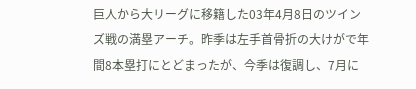巨人から大リーグに移籍した03年4月8日のツインズ戦の満塁アーチ。昨季は左手首骨折の大けがで年間8本塁打にとどまったが、今季は復調し、7月に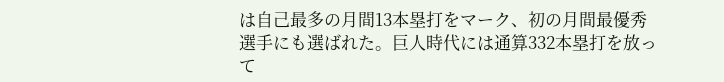は自己最多の月間13本塁打をマーク、初の月間最優秀選手にも選ばれた。巨人時代には通算332本塁打を放って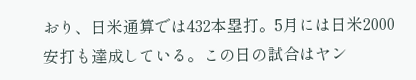おり、日米通算では432本塁打。5月には日米2000安打も達成している。この日の試合はヤン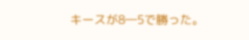キースが8―5で勝った。